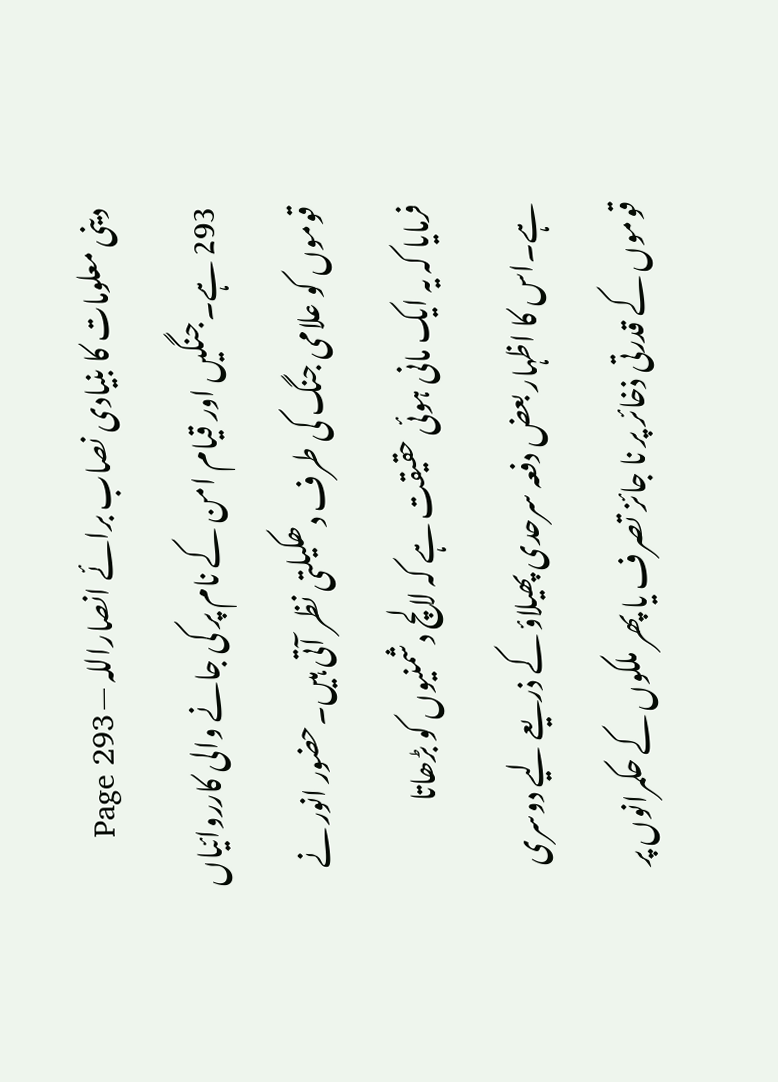دینی معلومات کا بنیادی نصاب برائے انصاراللہ — Page 293
293 ہے۔جنگیں اور قیام امن کے نام پر کی جانے والی کارروائیاں قوموں کو علامی جنگ کی طرف دھکیلتی نظر آتی ہیں۔حضور انور نے فرمایا کہ یہ ایک مانی ہوئی حقیقت ہے کہ لالچ دشمنیوں کو بڑھاتا ہے۔اس کا اظہار بعض دفعہ سرحدی پھیلاؤ کے ذریعے لیے دوسری قوموں کے قدرتی ذخائر پر نا جائز تصرف یا پھر ملکوں کے حکمرانوں پر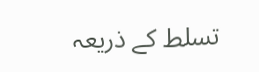تسلط کے ذریعہ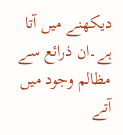دیکھنے میں آتا ہے۔ان ذرائع سے مظالم وجود میں آتے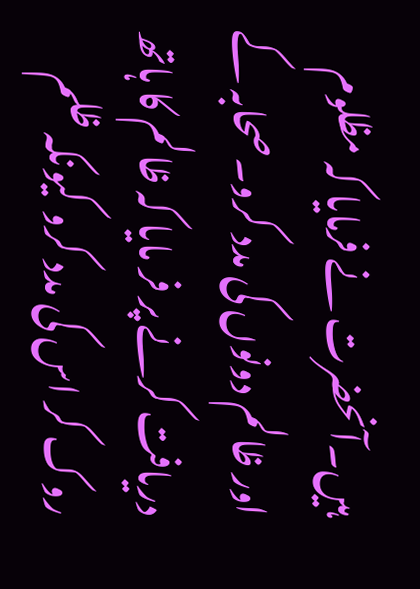ہیں۔آنحضرت نے فرمایا کہ مظلوم اور ظالم دونوں کی مدد کرو۔صحابہ کے دریافت کرنے پر فر مایا کہ ظالم کا ہاتھ روک کر اس کی مدد کرو کیونکہ ظلم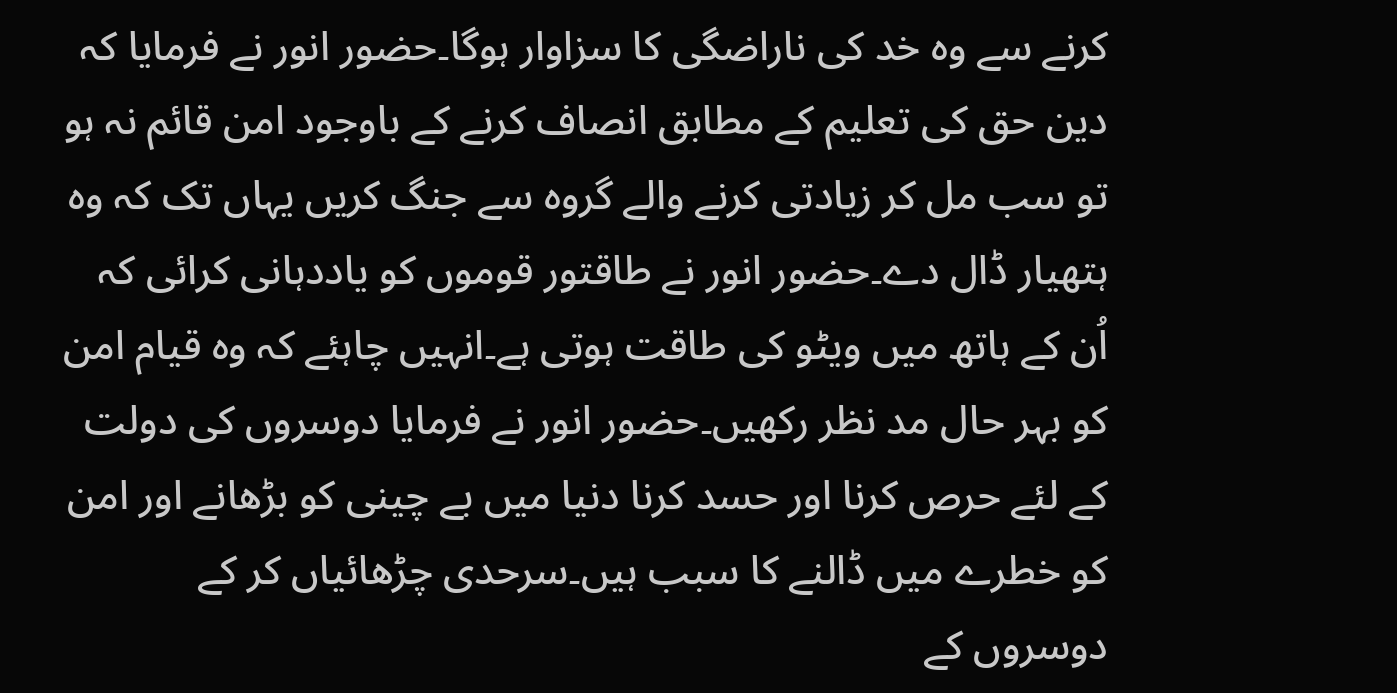کرنے سے وہ خد کی ناراضگی کا سزاوار ہوگا۔حضور انور نے فرمایا کہ دین حق کی تعلیم کے مطابق انصاف کرنے کے باوجود امن قائم نہ ہو تو سب مل کر زیادتی کرنے والے گروہ سے جنگ کریں یہاں تک کہ وہ ہتھیار ڈال دے۔حضور انور نے طاقتور قوموں کو یاددہانی کرائی کہ اُن کے ہاتھ میں ویٹو کی طاقت ہوتی ہے۔انہیں چاہئے کہ وہ قیام امن کو بہر حال مد نظر رکھیں۔حضور انور نے فرمایا دوسروں کی دولت کے لئے حرص کرنا اور حسد کرنا دنیا میں بے چینی کو بڑھانے اور امن کو خطرے میں ڈالنے کا سبب ہیں۔سرحدی چڑھائیاں کر کے دوسروں کے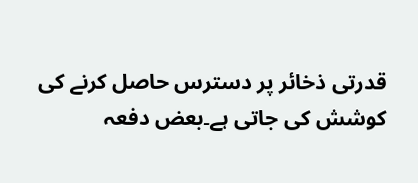قدرتی ذخائر پر دسترس حاصل کرنے کی کوشش کی جاتی ہے۔بعض دفعہ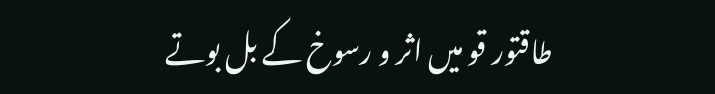طاقتور قو میں اثر و رسوخ کے بل بوتے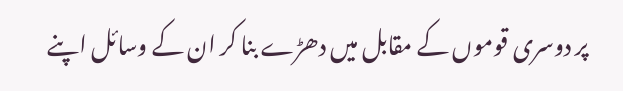پر دوسری قوموں کے مقابل میں دھڑے بنا کر ان کے وسائل اپنے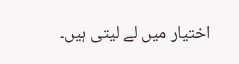اختیار میں لے لیتی ہیں۔